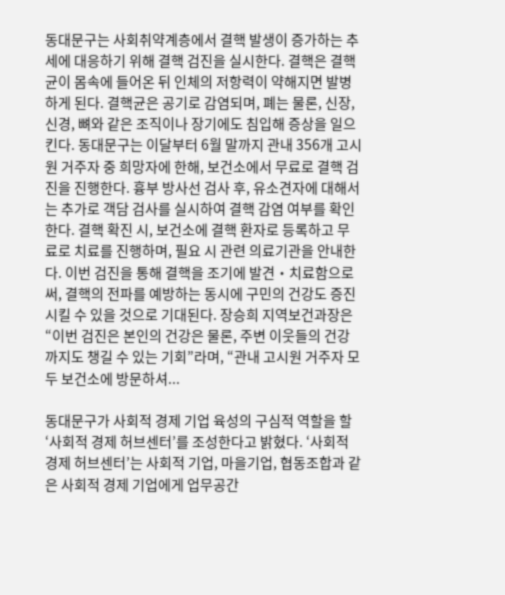동대문구는 사회취약계층에서 결핵 발생이 증가하는 추세에 대응하기 위해 결핵 검진을 실시한다. 결핵은 결핵균이 몸속에 들어온 뒤 인체의 저항력이 약해지면 발병하게 된다. 결핵균은 공기로 감염되며, 폐는 물론, 신장, 신경, 뼈와 같은 조직이나 장기에도 침입해 증상을 일으킨다. 동대문구는 이달부터 6월 말까지 관내 356개 고시원 거주자 중 희망자에 한해, 보건소에서 무료로 결핵 검진을 진행한다. 흉부 방사선 검사 후, 유소견자에 대해서는 추가로 객담 검사를 실시하여 결핵 감염 여부를 확인한다. 결핵 확진 시, 보건소에 결핵 환자로 등록하고 무료로 치료를 진행하며, 필요 시 관련 의료기관을 안내한다. 이번 검진을 통해 결핵을 조기에 발견‧치료함으로써, 결핵의 전파를 예방하는 동시에 구민의 건강도 증진시킬 수 있을 것으로 기대된다. 장승희 지역보건과장은 “이번 검진은 본인의 건강은 물론, 주변 이웃들의 건강까지도 챙길 수 있는 기회”라며, “관내 고시원 거주자 모두 보건소에 방문하셔...

동대문구가 사회적 경제 기업 육성의 구심적 역할을 할 ‘사회적 경제 허브센터’를 조성한다고 밝혔다. ‘사회적 경제 허브센터’는 사회적 기업, 마을기업, 협동조합과 같은 사회적 경제 기업에게 업무공간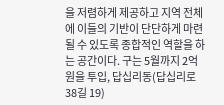을 저렴하게 제공하고 지역 전체에 이들의 기반이 단단하게 마련될 수 있도록 종합적인 역할을 하는 공간이다. 구는 5월까지 2억원을 투입, 답십리동(답십리로38길 19)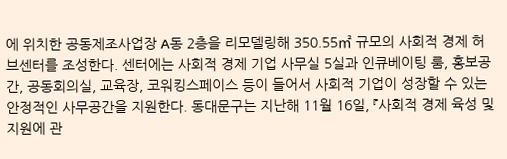에 위치한 공동제조사업장 A동 2층을 리모델링해 350.55㎡ 규모의 사회적 경제 허브센터를 조성한다. 센터에는 사회적 경제 기업 사무실 5실과 인큐베이팅 룸, 홍보공간, 공동회의실, 교육장, 코워킹스페이스 등이 들어서 사회적 기업이 성장할 수 있는 안정적인 사무공간을 지원한다. 동대문구는 지난해 11월 16일, 『사회적 경제 육성 및 지원에 관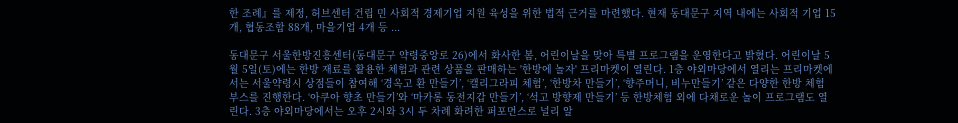한 조례』를 제정, 허브센터 건립 민 사회적 경제기업 지원 육성을 위한 법적 근거를 마련했다. 현재 동대문구 지역 내에는 사회적 기업 15개, 협동조합 88개, 마을기업 4개 등 ...

동대문구 서울한방진흥센터(동대문구 약령중앙로 26)에서 화사한 봄, 어린이날을 맞아 특별 프로그램을 운영한다고 밝혔다. 어린이날 5월 5일(토)에는 한방 재료를 활용한 체험과 관련 상품을 판매하는 '한방에 놀자' 프리마켓이 열린다. 1층 야외마당에서 열리는 프리마켓에서는 서울약령시 상점들이 참여해 ‘경옥고 환 만들기’, ‘캘리그라피 체험’, ‘한방차 만들기’, ‘향주머니, 비누만들기’ 같은 다양한 한방 체험 부스를 진행한다. ‘아쿠아 향초 만들기’와 ‘마카롱 동전지갑 만들기’, ‘석고 방향제 만들기’ 등 한방체험 외에 다채로운 놀이 프로그램도 열린다. 3층 야외마당에서는 오후 2시와 3시 두 차례 화려한 퍼포먼스로 널리 알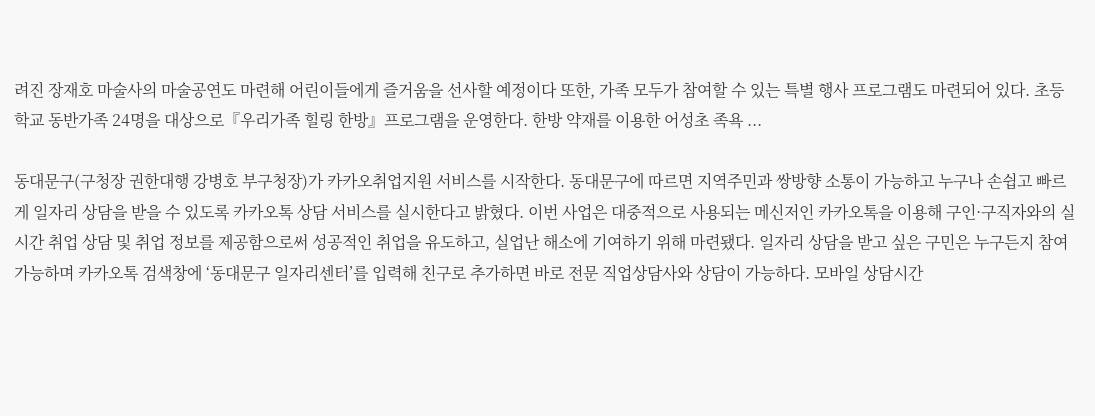려진 장재호 마술사의 마술공연도 마련해 어린이들에게 즐거움을 선사할 예정이다 또한, 가족 모두가 참여할 수 있는 특별 행사 프로그램도 마련되어 있다. 초등학교 동반가족 24명을 대상으로『우리가족 힐링 한방』프로그램을 운영한다. 한방 약재를 이용한 어성초 족욕 ...

동대문구(구청장 권한대행 강병호 부구청장)가 카카오취업지원 서비스를 시작한다. 동대문구에 따르면 지역주민과 쌍방향 소통이 가능하고 누구나 손쉽고 빠르게 일자리 상담을 받을 수 있도록 카카오톡 상담 서비스를 실시한다고 밝혔다. 이번 사업은 대중적으로 사용되는 메신저인 카카오톡을 이용해 구인·구직자와의 실시간 취업 상담 및 취업 정보를 제공함으로써 성공적인 취업을 유도하고, 실업난 해소에 기여하기 위해 마련됐다. 일자리 상담을 받고 싶은 구민은 누구든지 참여 가능하며 카카오톡 검색창에 ‘동대문구 일자리센터’를 입력해 친구로 추가하면 바로 전문 직업상담사와 상담이 가능하다. 모바일 상담시간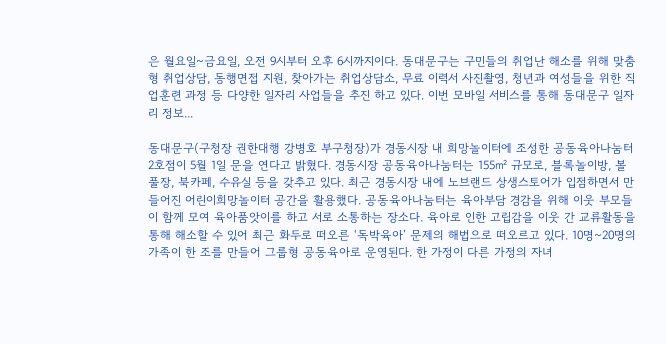은 월요일~금요일, 오전 9시부터 오후 6시까지이다. 동대문구는 구민들의 취업난 해소를 위해 맞춤형 취업상담, 동행면접 지원, 찾아가는 취업상담소, 무료 이력서 사진촬영, 청년과 여성들을 위한 직업훈련 과정 등 다양한 일자리 사업들을 추진 하고 있다. 이번 모바일 서비스를 통해 동대문구 일자리 정보...

동대문구(구청장 권한대행 강병호 부구청장)가 경동시장 내 희망놀이터에 조성한 공동육아나눔터 2호점이 5월 1일 문을 연다고 밝혔다. 경동시장 공동육아나눔터는 155㎡ 규모로, 블록놀이방, 볼풀장, 북카페, 수유실 등을 갖추고 있다. 최근 경동시장 내에 노브랜드 상생스토어가 입점하면서 만들어진 어린이희망놀이터 공간을 활용했다. 공동육아나눔터는 육아부담 경감을 위해 이웃 부모들이 함께 모여 육아품앗이를 하고 서로 소통하는 장소다. 육아로 인한 고립감을 이웃 간 교류활동을 통해 해소할 수 있어 최근 화두로 떠오른 ‘독박육아’ 문제의 해법으로 떠오르고 있다. 10명~20명의 가족이 한 조를 만들어 그룹형 공동육아로 운영된다. 한 가정이 다른 가정의 자녀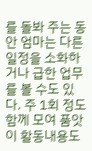를 돌봐 주는 동안 엄마는 다른 일정을 소화하거나 급한 업무를 볼 수도 있다. 주 1회 정도 함께 모여 품앗이 활동내용도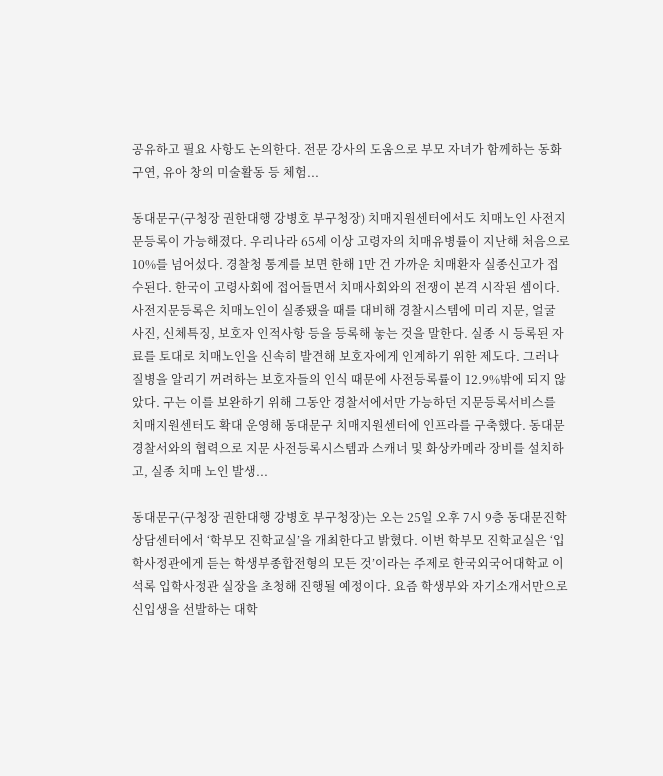공유하고 필요 사항도 논의한다. 전문 강사의 도움으로 부모 자녀가 함께하는 동화 구연, 유아 창의 미술활동 등 체험...

동대문구(구청장 권한대행 강병호 부구청장) 치매지원센터에서도 치매노인 사전지문등록이 가능해졌다. 우리나라 65세 이상 고령자의 치매유병률이 지난해 처음으로 10%를 넘어섰다. 경찰청 통계를 보면 한해 1만 건 가까운 치매환자 실종신고가 접수된다. 한국이 고령사회에 접어들면서 치매사회와의 전쟁이 본격 시작된 셈이다. 사전지문등록은 치매노인이 실종됐을 때를 대비해 경찰시스템에 미리 지문, 얼굴 사진, 신체특징, 보호자 인적사항 등을 등록해 놓는 것을 말한다. 실종 시 등록된 자료를 토대로 치매노인을 신속히 발견해 보호자에게 인계하기 위한 제도다. 그러나 질병을 알리기 꺼려하는 보호자들의 인식 때문에 사전등록률이 12.9%밖에 되지 않았다. 구는 이를 보완하기 위해 그동안 경찰서에서만 가능하던 지문등록서비스를 치매지원센터도 확대 운영해 동대문구 치매지원센터에 인프라를 구축했다. 동대문경찰서와의 협력으로 지문 사전등록시스템과 스캐너 및 화상카메라 장비를 설치하고, 실종 치매 노인 발생...

동대문구(구청장 권한대행 강병호 부구청장)는 오는 25일 오후 7시 9층 동대문진학상담센터에서 ‘학부모 진학교실’을 개최한다고 밝혔다. 이번 학부모 진학교실은 ‘입학사정관에게 듣는 학생부종합전형의 모든 것’이라는 주제로 한국외국어대학교 이석록 입학사정관 실장을 초청해 진행될 예정이다. 요즘 학생부와 자기소개서만으로 신입생을 선발하는 대학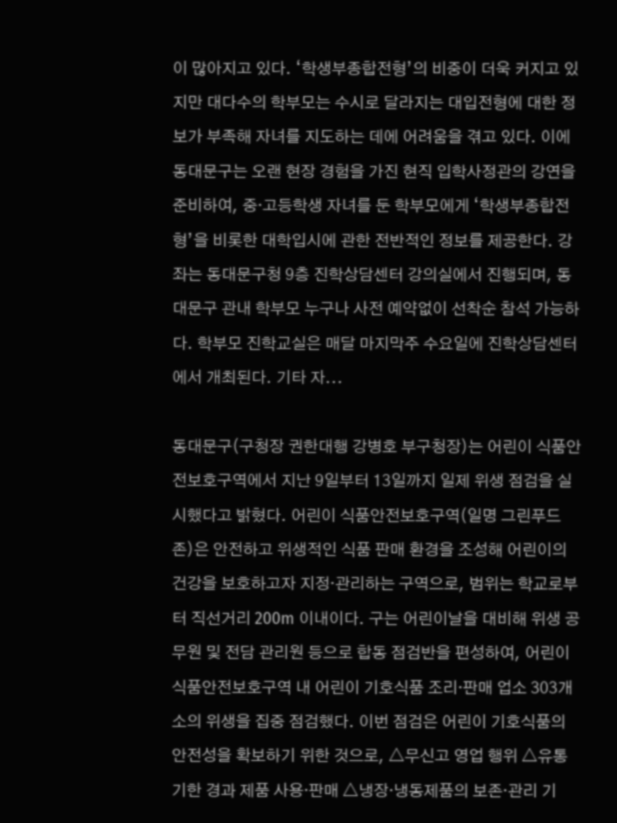이 많아지고 있다. ‘학생부종합전형’의 비중이 더욱 커지고 있지만 대다수의 학부모는 수시로 달라지는 대입전형에 대한 정보가 부족해 자녀를 지도하는 데에 어려움을 겪고 있다. 이에 동대문구는 오랜 현장 경험을 가진 현직 입학사정관의 강연을 준비하여, 중·고등학생 자녀를 둔 학부모에게 ‘학생부종합전형’을 비롯한 대학입시에 관한 전반적인 정보를 제공한다. 강좌는 동대문구청 9층 진학상담센터 강의실에서 진행되며, 동대문구 관내 학부모 누구나 사전 예약없이 선착순 참석 가능하다. 학부모 진학교실은 매달 마지막주 수요일에 진학상담센터에서 개최된다. 기타 자...

동대문구(구청장 권한대행 강병호 부구청장)는 어린이 식품안전보호구역에서 지난 9일부터 13일까지 일제 위생 점검을 실시했다고 밝혔다. 어린이 식품안전보호구역(일명 그린푸드존)은 안전하고 위생적인 식품 판매 환경을 조성해 어린이의 건강을 보호하고자 지정·관리하는 구역으로, 범위는 학교로부터 직선거리 200m 이내이다. 구는 어린이날을 대비해 위생 공무원 및 전담 관리원 등으로 합동 점검반을 편성하여, 어린이 식품안전보호구역 내 어린이 기호식품 조리·판매 업소 303개소의 위생을 집중 점검했다. 이번 점검은 어린이 기호식품의 안전성을 확보하기 위한 것으로, △무신고 영업 행위 △유통기한 경과 제품 사용‧판매 △냉장‧냉동제품의 보존‧관리 기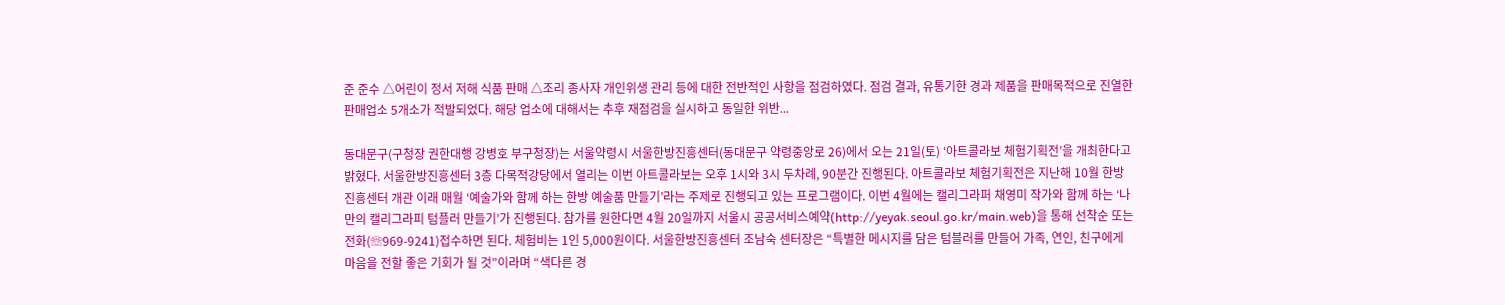준 준수 △어린이 정서 저해 식품 판매 △조리 종사자 개인위생 관리 등에 대한 전반적인 사항을 점검하였다. 점검 결과, 유통기한 경과 제품을 판매목적으로 진열한 판매업소 5개소가 적발되었다. 해당 업소에 대해서는 추후 재점검을 실시하고 동일한 위반...

동대문구(구청장 권한대행 강병호 부구청장)는 서울약령시 서울한방진흥센터(동대문구 약령중앙로 26)에서 오는 21일(토) ‘아트콜라보 체험기획전’을 개최한다고 밝혔다. 서울한방진흥센터 3층 다목적강당에서 열리는 이번 아트콜라보는 오후 1시와 3시 두차례, 90분간 진행된다. 아트콜라보 체험기획전은 지난해 10월 한방진흥센터 개관 이래 매월 ‘예술가와 함께 하는 한방 예술품 만들기’라는 주제로 진행되고 있는 프로그램이다. 이번 4월에는 캘리그라퍼 채영미 작가와 함께 하는 ‘나만의 캘리그라피 텀플러 만들기’가 진행된다. 참가를 원한다면 4월 20일까지 서울시 공공서비스예약(http://yeyak.seoul.go.kr/main.web)을 통해 선착순 또는 전화(☏969-9241)접수하면 된다. 체험비는 1인 5,000원이다. 서울한방진흥센터 조남숙 센터장은 “특별한 메시지를 담은 텀블러를 만들어 가족, 연인, 친구에게 마음을 전할 좋은 기회가 될 것”이라며 “색다른 경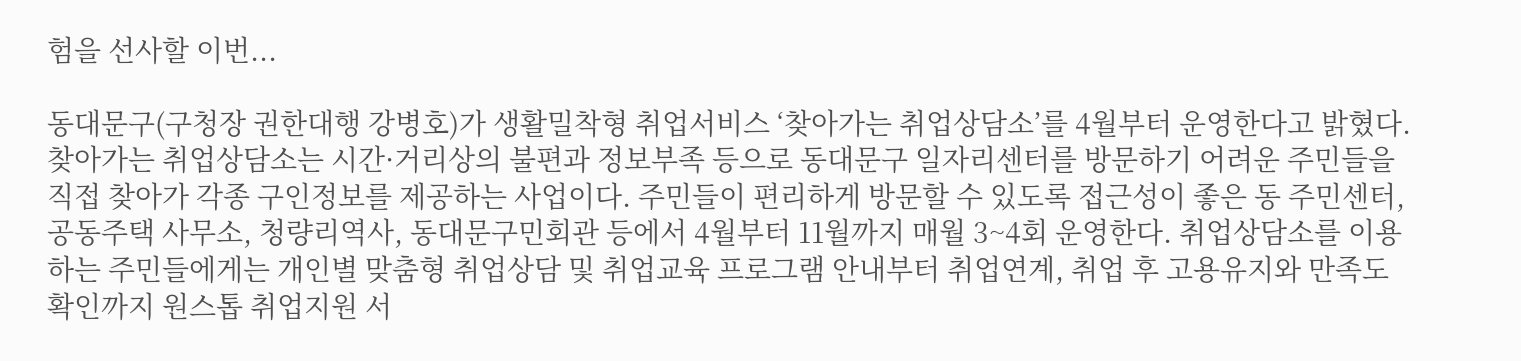험을 선사할 이번...

동대문구(구청장 권한대행 강병호)가 생활밀착형 취업서비스 ‘찾아가는 취업상담소’를 4월부터 운영한다고 밝혔다. 찾아가는 취업상담소는 시간·거리상의 불편과 정보부족 등으로 동대문구 일자리센터를 방문하기 어려운 주민들을 직접 찾아가 각종 구인정보를 제공하는 사업이다. 주민들이 편리하게 방문할 수 있도록 접근성이 좋은 동 주민센터, 공동주택 사무소, 청량리역사, 동대문구민회관 등에서 4월부터 11월까지 매월 3~4회 운영한다. 취업상담소를 이용하는 주민들에게는 개인별 맞춤형 취업상담 및 취업교육 프로그램 안내부터 취업연계, 취업 후 고용유지와 만족도 확인까지 원스톱 취업지원 서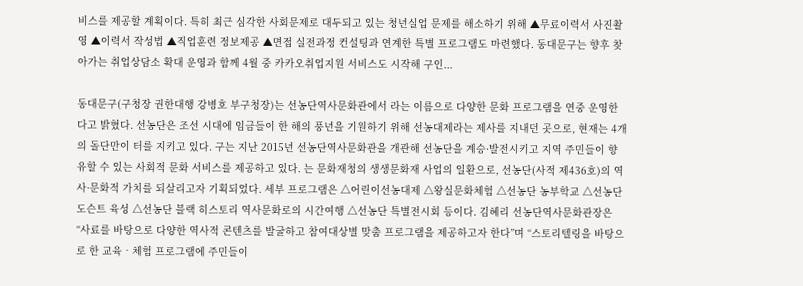비스를 제공할 계획이다. 특히 최근 심각한 사회문제로 대두되고 있는 청년실업 문제를 해소하기 위해 ▲무료이력서 사진촬영 ▲이력서 작성법 ▲직업훈련 정보제공 ▲면접 실전과정 컨설팅과 연계한 특별 프로그램도 마련했다. 동대문구는 향후 찾아가는 취업상담소 확대 운영과 함께 4월 중 카카오취업지원 서비스도 시작해 구인...

동대문구(구청장 권한대행 강병호 부구청장)는 선농단역사문화관에서 라는 이름으로 다양한 문화 프로그램을 연중 운영한다고 밝혔다. 선농단은 조선 시대에 임금들이 한 해의 풍년을 기원하기 위해 선농대제라는 제사를 지내던 곳으로, 현재는 4개의 돌단만이 터를 지키고 있다. 구는 지난 2015년 선농단역사문화관을 개관해 선농단을 계승·발전시키고 지역 주민들이 향유할 수 있는 사회적 문화 서비스를 제공하고 있다. 는 문화재청의 생생문화재 사업의 일환으로, 선농단(사적 제436호)의 역사·문화적 가치를 되살리고자 기획되었다. 세부 프로그램은 △어린이선농대제 △왕실문화체험 △선농단 농부학교 △선농단 도슨트 육성 △선농단 블랙 히스토리 역사문화로의 시간여행 △선농단 특별전시회 등이다. 김혜리 선농단역사문화관장은 “사료를 바탕으로 다양한 역사적 콘텐츠를 발굴하고 참여대상별 맞춤 프로그램을 제공하고자 한다”며 “스토리텔링을 바탕으로 한 교육‧체험 프로그램에 주민들이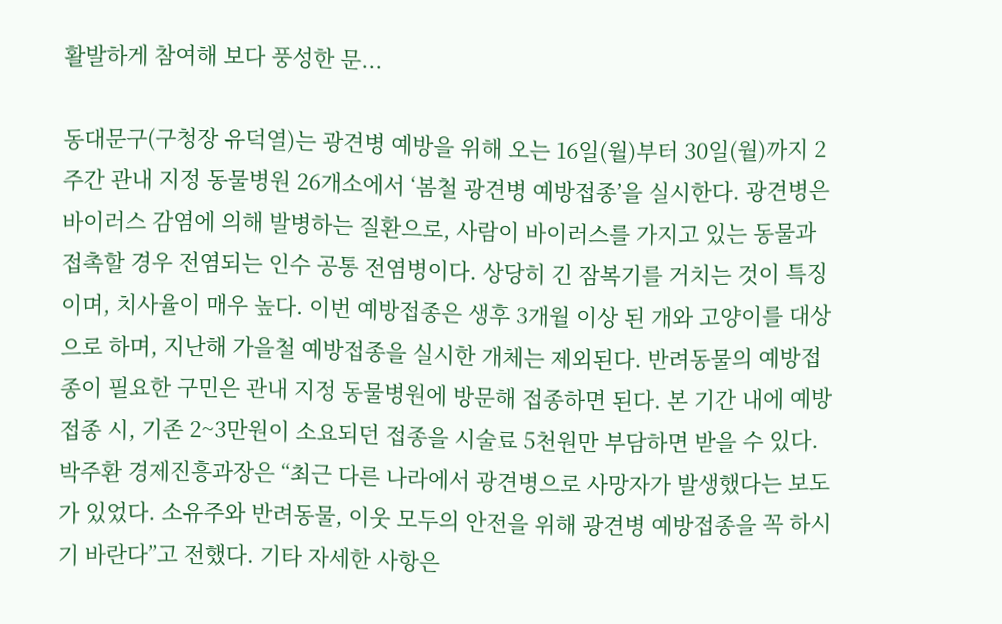활발하게 참여해 보다 풍성한 문...

동대문구(구청장 유덕열)는 광견병 예방을 위해 오는 16일(월)부터 30일(월)까지 2주간 관내 지정 동물병원 26개소에서 ‘봄철 광견병 예방접종’을 실시한다. 광견병은 바이러스 감염에 의해 발병하는 질환으로, 사람이 바이러스를 가지고 있는 동물과 접촉할 경우 전염되는 인수 공통 전염병이다. 상당히 긴 잠복기를 거치는 것이 특징이며, 치사율이 매우 높다. 이번 예방접종은 생후 3개월 이상 된 개와 고양이를 대상으로 하며, 지난해 가을철 예방접종을 실시한 개체는 제외된다. 반려동물의 예방접종이 필요한 구민은 관내 지정 동물병원에 방문해 접종하면 된다. 본 기간 내에 예방접종 시, 기존 2~3만원이 소요되던 접종을 시술료 5천원만 부담하면 받을 수 있다. 박주환 경제진흥과장은 “최근 다른 나라에서 광견병으로 사망자가 발생했다는 보도가 있었다. 소유주와 반려동물, 이웃 모두의 안전을 위해 광견병 예방접종을 꼭 하시기 바란다”고 전했다. 기타 자세한 사항은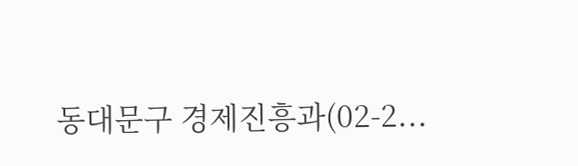동대문구 경제진흥과(02-2...